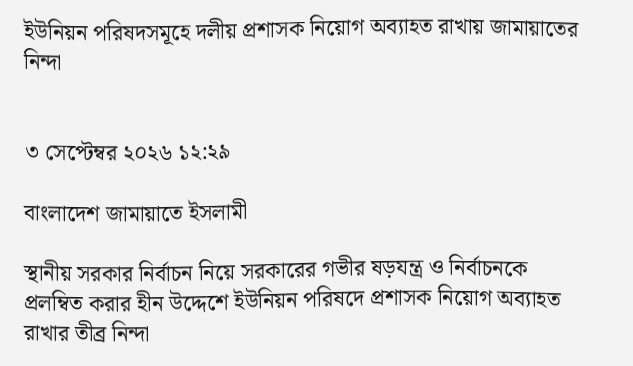ইউনিয়ন পরিষদসমূহে দলীয় প্রশাসক নিয়োগ অব্যাহত রাখায় জামায়াতের নিন্দা


৩ সেপ্টেম্বর ২০২৬ ১২:২৯

বাংলাদেশ জামায়াতে ইসলামী

স্থানীয় সরকার নির্বাচন নিয়ে সরকারের গভীর ষড়যন্ত্র ও নির্বাচনকে প্রলম্বিত করার হীন উদ্দেশে ইউনিয়ন পরিষদে প্রশাসক নিয়োগ অব্যাহত রাখার তীব্র নিন্দা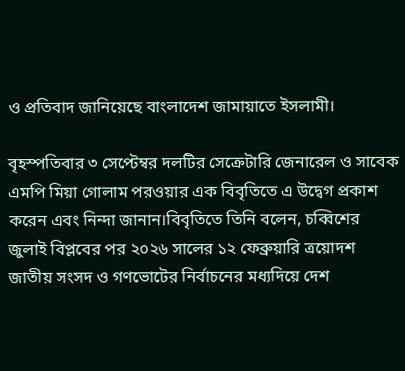ও প্রতিবাদ জানিয়েছে বাংলাদেশ জামায়াতে ইসলামী।

বৃহস্পতিবার ৩ সেপ্টেম্বর দলটির সেক্রেটারি জেনারেল ও সাবেক এমপি মিয়া গোলাম পরওয়ার এক বিবৃতিতে এ উদ্বেগ প্রকাশ করেন এবং নিন্দা জানান।বিবৃতিতে তিনি বলেন, চব্বিশের জুলাই বিপ্লবের পর ২০২৬ সালের ১২ ফেব্রুয়ারি ত্রয়োদশ জাতীয় সংসদ ও গণভোটের নির্বাচনের মধ্যদিয়ে দেশ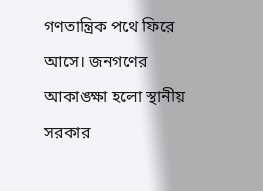গণতান্ত্রিক পথে ফিরে আসে। জনগণের আকাঙ্ক্ষা হলো স্থানীয় সরকার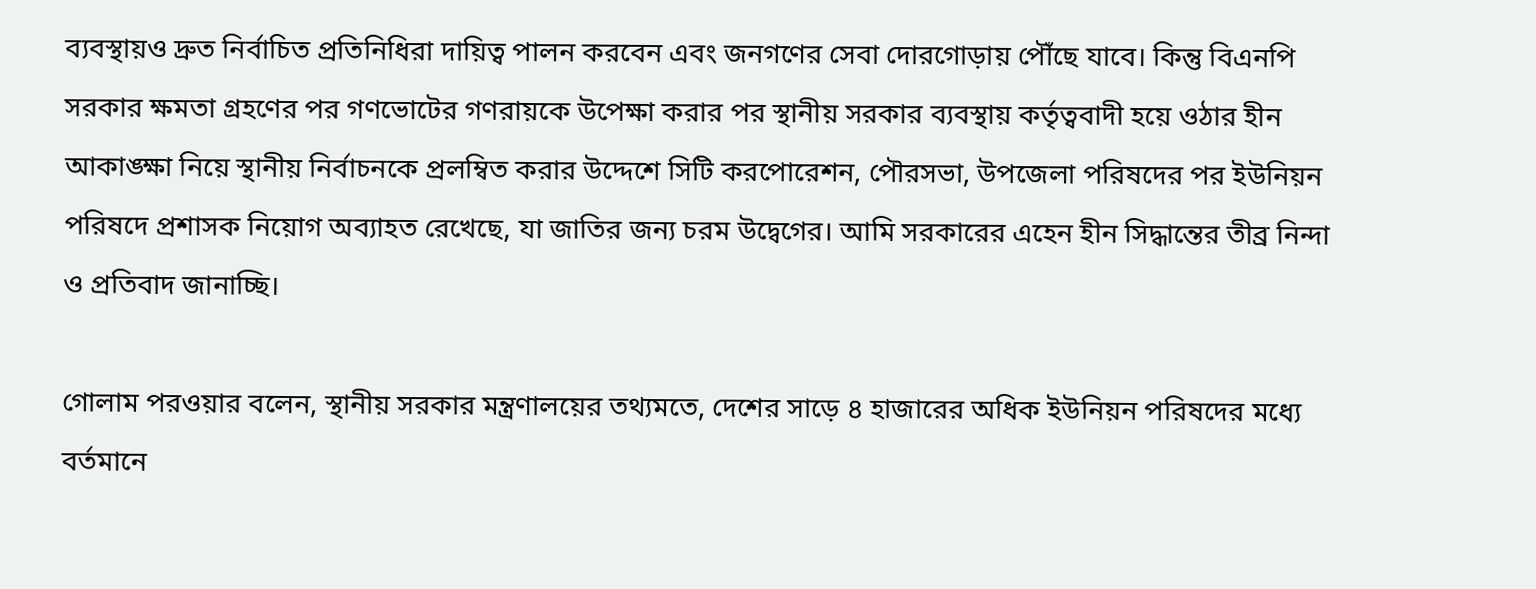ব্যবস্থায়ও দ্রুত নির্বাচিত প্রতিনিধিরা দায়িত্ব পালন করবেন এবং জনগণের সেবা দোরগোড়ায় পৌঁছে যাবে। কিন্তু বিএনপি সরকার ক্ষমতা গ্রহণের পর গণভোটের গণরায়কে উপেক্ষা করার পর স্থানীয় সরকার ব্যবস্থায় কর্তৃত্ববাদী হয়ে ওঠার হীন আকাঙ্ক্ষা নিয়ে স্থানীয় নির্বাচনকে প্রলম্বিত করার উদ্দেশে সিটি করপোরেশন, পৌরসভা, উপজেলা পরিষদের পর ইউনিয়ন পরিষদে প্রশাসক নিয়োগ অব্যাহত রেখেছে, যা জাতির জন্য চরম উদ্বেগের। আমি সরকারের এহেন হীন সিদ্ধান্তের তীব্র নিন্দা ও প্রতিবাদ জানাচ্ছি।

গোলাম পরওয়ার বলেন, স্থানীয় সরকার মন্ত্রণালয়ের তথ্যমতে, দেশের সাড়ে ৪ হাজারের অধিক ইউনিয়ন পরিষদের মধ্যে বর্তমানে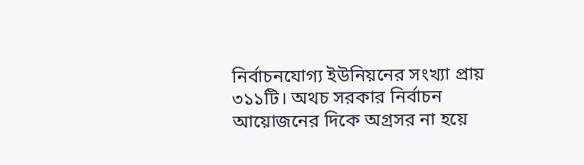নির্বাচনযোগ্য ইউনিয়নের সংখ্যা প্রায় ৩১১টি। অথচ সরকার নির্বাচন আয়োজনের দিকে অগ্রসর না হয়ে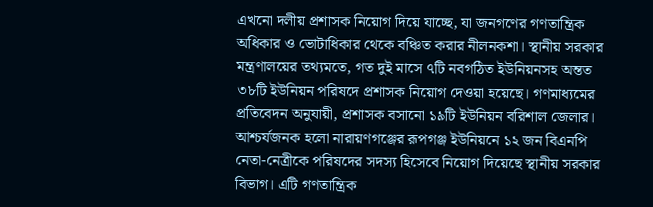এখনো দলীয় প্রশাসক নিয়োগ দিয়ে যাচ্ছে, যা জনগণের গণতান্ত্রিক অধিকার ও ভোটাধিকার থেকে বঞ্চিত করার নীলনকশা। স্থানীয় সরকার মন্ত্রণালয়ের তথ্যমতে, গত দুই মাসে ৭টি নবগঠিত ইউনিয়নসহ অন্তত ৩৮টি ইউনিয়ন পরিষদে প্রশাসক নিয়োগ দেওয়া হয়েছে। গণমাধ্যমের প্রতিবেদন অনুযায়ী, প্রশাসক বসানো ১৯টি ইউনিয়ন বরিশাল জেলার। আশ্চর্যজনক হলো নারায়ণগঞ্জের রূপগঞ্জ ইউনিয়নে ১২ জন বিএনপি নেতা-নেত্রীকে পরিষদের সদস্য হিসেবে নিয়োগ দিয়েছে স্থানীয় সরকার বিভাগ। এটি গণতান্ত্রিক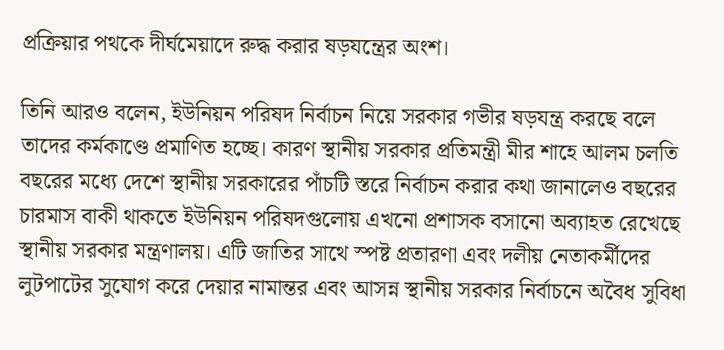প্রক্রিয়ার পথকে দীর্ঘমেয়াদে রুদ্ধ করার ষড়যন্ত্রের অংশ।

তিনি আরও বলেন, ইউনিয়ন পরিষদ নির্বাচন নিয়ে সরকার গভীর ষড়যন্ত্র করছে বলে তাদের কর্মকাণ্ডে প্রমাণিত হচ্ছে। কারণ স্থানীয় সরকার প্রতিমন্ত্রী মীর শাহে আলম চলতি বছরের মধ্যে দেশে স্থানীয় সরকারের পাঁচটি স্তরে নির্বাচন করার কথা জানালেও বছরের চারমাস বাকী থাকতে ইউনিয়ন পরিষদগুলোয় এখনো প্রশাসক বসানো অব্যাহত রেখেছে স্থানীয় সরকার মন্ত্রণালয়। এটি জাতির সাথে স্পষ্ট প্রতারণা এবং দলীয় নেতাকর্মীদের লুটপাটের সুযোগ করে দেয়ার নামান্তর এবং আসন্ন স্থানীয় সরকার নির্বাচনে অবৈধ সুবিধা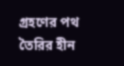গ্রহণের পথ তৈরির হীন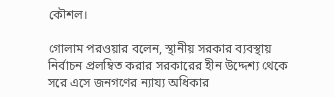কৌশল।

গোলাম পরওয়ার বলেন, স্থানীয় সরকার ব্যবস্থায় নির্বাচন প্রলম্বিত করার সরকারের হীন উদ্দেশ্য থেকে সরে এসে জনগণের ন্যায্য অধিকার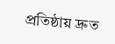প্রতিষ্ঠায় দ্রুত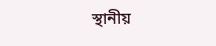স্থানীয়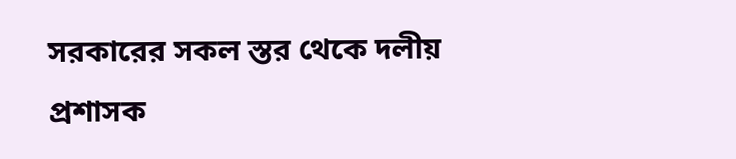সরকারের সকল স্তর থেকে দলীয় প্রশাসক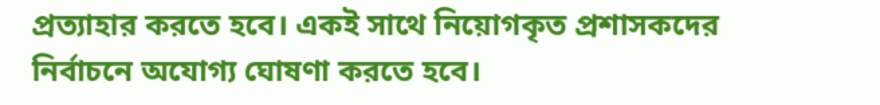প্রত্যাহার করতে হবে। একই সাথে নিয়োগকৃত প্রশাসকদের নির্বাচনে অযোগ্য ঘোষণা করতে হবে।